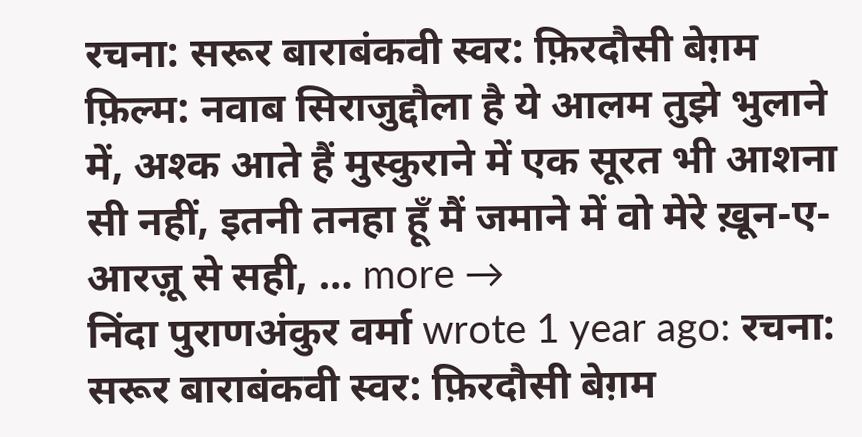रचना: सरूर बाराबंकवी स्वर: फ़िरदौसी बेग़म फ़िल्म: नवाब सिराजुद्दौला है ये आलम तुझे भुलाने में, अश्क आते हैं मुस्कुराने में एक सूरत भी आशना सी नहीं, इतनी तनहा हूँ मैं जमाने में वो मेरे ख़ून-ए-आरज़ू से सही, … more →
निंदा पुराणअंकुर वर्मा wrote 1 year ago: रचना: सरूर बाराबंकवी स्वर: फ़िरदौसी बेग़म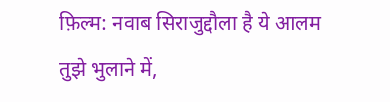फ़िल्म: नवाब सिराजुद्दौला है ये आलम तुझे भुलाने में,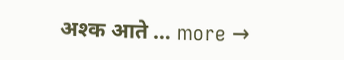अश्क आते … more →